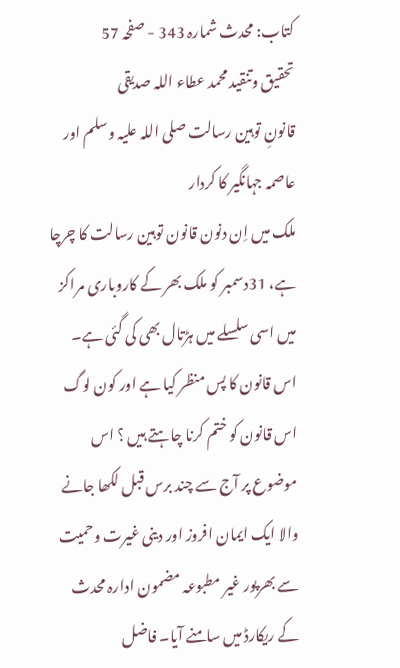کتاب: محدث شمارہ 343 - صفحہ 57
تحقیق وتنقید محمد عطاء اللہ صدیقی
قانونِ توہین رسالت صلی اللہ علیہ وسلم اور عاصمہ جہانگیر کا کردار
ملک میں اِن دنون قانون توہین رسالت کا چرچا ہے، 31دسمبر کو ملک بھر کے کاروباری مراکز میں اسی سلسلے میں ہڑتال بھی کی گئی ہے۔ اس قانون کا پس منظر کیا ہے اور کون لوگ اس قانون کو ختم کرنا چاہتے ہیں ؟ اس موضوع پر آج سے چند برس قبل لکھا جانے والا ایک ایمان افروز اور دینی غیرت وحمیت سے بھرپور غیر مطبوعہ مضمون ادارہ محدث کے ریکارڈ میں سامنے آیا۔ فاضل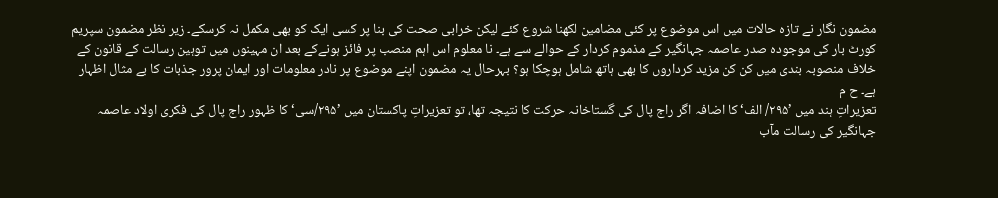مضمون نگار نے تازہ حالات میں اس موضوع پر کئی مضامین لکھنا شروع کئے لیکن خرابی صحت کی بنا پر کسی ایک کو بھی مکمل نہ کرسکے۔ زیر نظر مضمون سپریم کورٹ بار کی موجودہ صدر عاصمہ جہانگیر کے مذموم کردار کے حوالے سے ہے۔ نا معلوم اس اہم منصب پر فائز ہونےکے بعد ان مہینوں میں توہین رسالت کے قانون کے خلاف منصوبہ بندی میں کن کن مزید کرداروں کا بھی ہاتھ شامل ہوچکا ہو؟ بہرحال یہ مضمون اپنے موضوع پر نادر معلومات اور ایمان پرور جذبات کا بے مثال اظہار ہے۔ ح م
تعزیراتِ ہند میں ’۲۹۵/ الف‘ کا اضافہ اگر راج پال کی گستاخانہ حرکت کا نتیجہ تھا، تو تعزیراتِ پاکستان میں ’۲۹۵/سی‘ کا ظہور راج پال کی فکری اولاد عاصمہ جہانگیر کی رسالت مآب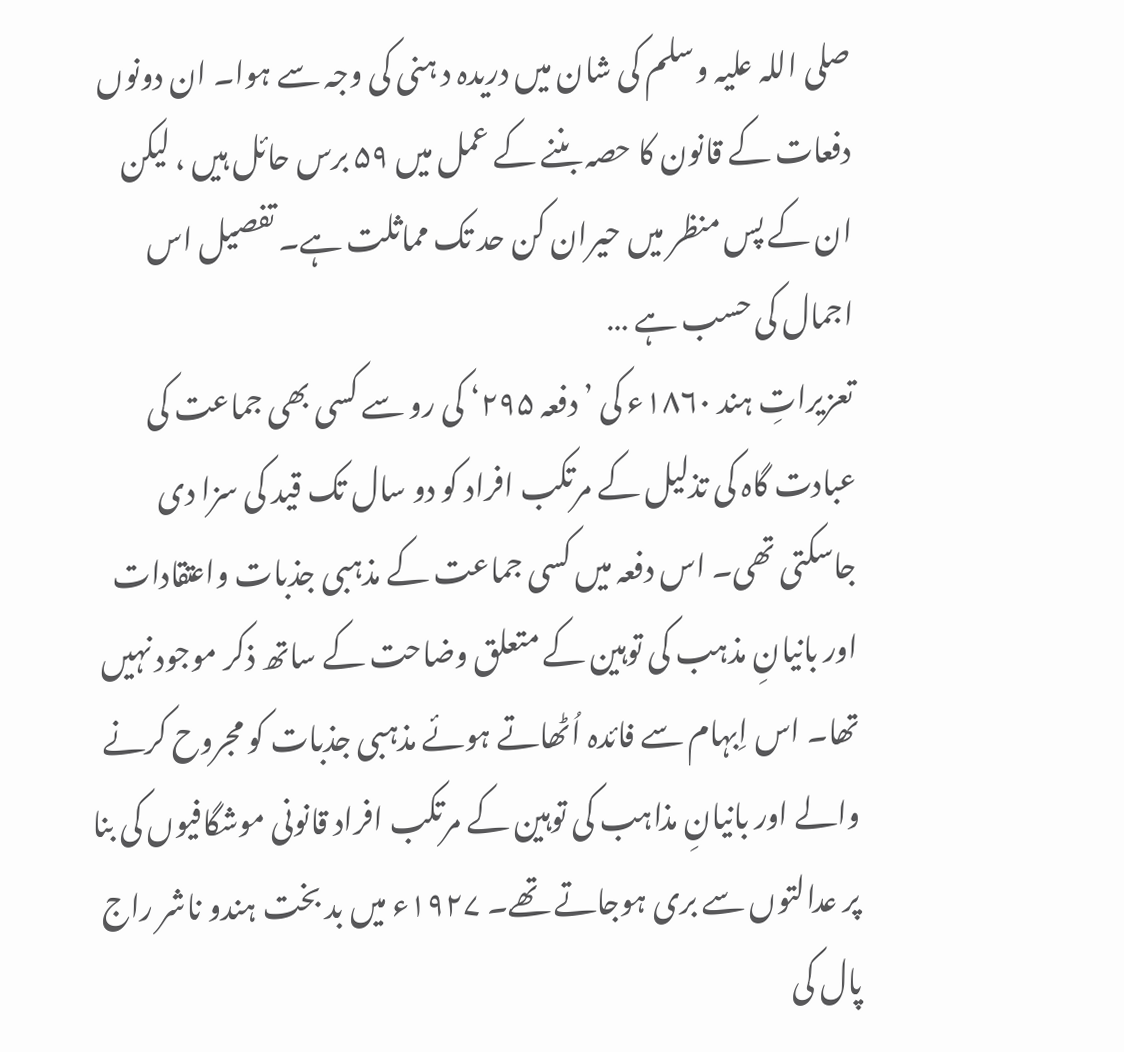صلی اللہ علیہ وسلم کی شان میں دریدہ د ہنی کی وجہ سے ہوا۔ ان دونوں دفعات کے قانون کا حصہ بننے کے عمل میں ۵۹ برس حائل ہیں ، لیکن ان کے پس منظر میں حیران کن حد تک مماثلت ہے۔ تفصیل اس اجمال کی حسب ہے …
تعزیراتِ ہند ۱۸۶۰ء کی ’دفعہ ۲۹۵‘ کی رو سے کسی بھی جماعت کی عبادت گاہ کی تذلیل کے مرتکب افراد کو دو سال تک قید کی سزا دی جاسکتی تھی۔ اس دفعہ میں کسی جماعت کے مذہبی جذبات واعتقادات اور بانیانِ مذہب کی توہین کے متعلق وضاحت کے ساتھ ذکر موجود نہیں تھا۔ اس اِبہام سے فائدہ اُٹھاتے ہوئے مذہبی جذبات کو مجروح کرنے والے اور بانیانِ مذاہب کی توہین کے مرتکب افراد قانونی موشگافیوں کی بنا پر عدالتوں سے بری ہوجاتے تھے۔ ۱۹۲۷ء میں بد بخت ہندو ناشر راج پال کی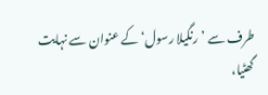طرف سے ’رنگیلا رسول‘ کے عنوان سے نہایت گھٹیا،